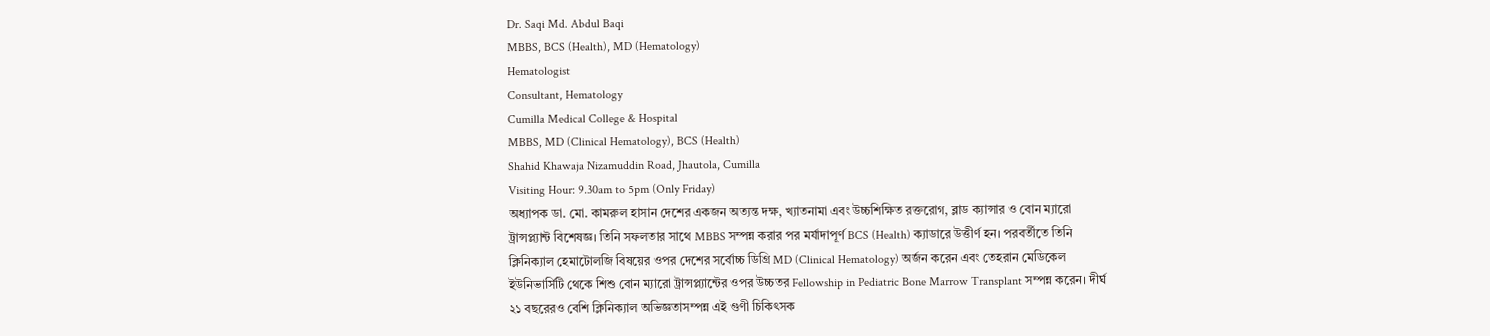Dr. Saqi Md. Abdul Baqi
MBBS, BCS (Health), MD (Hematology)
Hematologist
Consultant, Hematology
Cumilla Medical College & Hospital
MBBS, MD (Clinical Hematology), BCS (Health)
Shahid Khawaja Nizamuddin Road, Jhautola, Cumilla
Visiting Hour: 9.30am to 5pm (Only Friday)
অধ্যাপক ডা. মো. কামরুল হাসান দেশের একজন অত্যন্ত দক্ষ, খ্যাতনামা এবং উচ্চশিক্ষিত রক্তরোগ, ব্লাড ক্যান্সার ও বোন ম্যারো ট্রান্সপ্ল্যান্ট বিশেষজ্ঞ। তিনি সফলতার সাথে MBBS সম্পন্ন করার পর মর্যাদাপূর্ণ BCS (Health) ক্যাডারে উত্তীর্ণ হন। পরবর্তীতে তিনি ক্লিনিক্যাল হেমাটোলজি বিষয়ের ওপর দেশের সর্বোচ্চ ডিগ্রি MD (Clinical Hematology) অর্জন করেন এবং তেহরান মেডিকেল ইউনিভার্সিটি থেকে শিশু বোন ম্যারো ট্রান্সপ্ল্যান্টের ওপর উচ্চতর Fellowship in Pediatric Bone Marrow Transplant সম্পন্ন করেন। দীর্ঘ ২১ বছরেরও বেশি ক্লিনিক্যাল অভিজ্ঞতাসম্পন্ন এই গুণী চিকিৎসক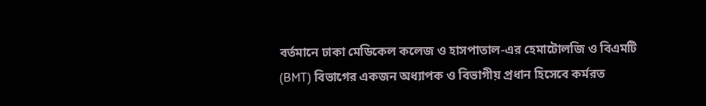বর্তমানে ঢাকা মেডিকেল কলেজ ও হাসপাতাল-এর হেমাটোলজি ও বিএমটি (BMT) বিভাগের একজন অধ্যাপক ও বিভাগীয় প্রধান হিসেবে কর্মরত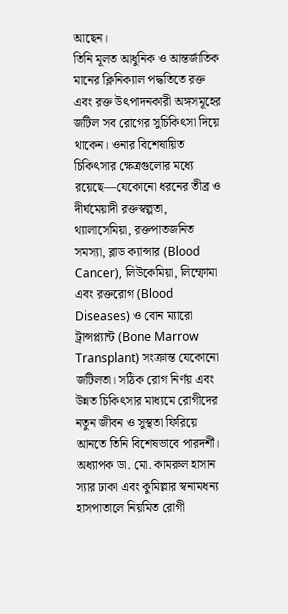আছেন।
তিনি মূলত আধুনিক ও আন্তর্জাতিক মানের ক্লিনিক্যাল পদ্ধতিতে রক্ত এবং রক্ত উৎপাদনকারী অঙ্গসমূহের জটিল সব রোগের সুচিকিৎসা দিয়ে থাকেন। ওনার বিশেষায়িত চিকিৎসার ক্ষেত্রগুলোর মধ্যে রয়েছে—যেকোনো ধরনের তীব্র ও দীর্ঘমেয়াদী রক্তস্বল্পতা, থ্যালাসেমিয়া, রক্তপাতজনিত সমস্যা, ব্লাড ক্যান্সার (Blood Cancer), লিউকেমিয়া, লিম্ফোমা এবং রক্তরোগ (Blood Diseases) ও বোন ম্যারো ট্রান্সপ্ল্যান্ট (Bone Marrow Transplant) সংক্রান্ত যেকোনো জটিলতা। সঠিক রোগ নির্ণয় এবং উন্নত চিকিৎসার মাধ্যমে রোগীদের নতুন জীবন ও সুস্থতা ফিরিয়ে আনতে তিনি বিশেষভাবে পারদর্শী।
অধ্যাপক ডা. মো. কামরুল হাসান স্যার ঢাকা এবং কুমিল্লার স্বনামধন্য হাসপাতালে নিয়মিত রোগী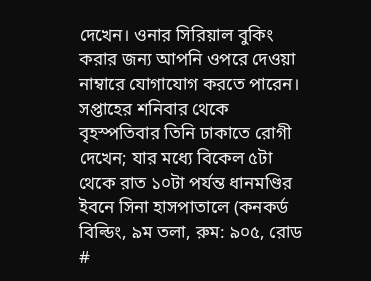দেখেন। ওনার সিরিয়াল বুকিং করার জন্য আপনি ওপরে দেওয়া নাম্বারে যোগাযোগ করতে পারেন। সপ্তাহের শনিবার থেকে বৃহস্পতিবার তিনি ঢাকাতে রোগী দেখেন; যার মধ্যে বিকেল ৫টা থেকে রাত ১০টা পর্যন্ত ধানমণ্ডির ইবনে সিনা হাসপাতালে (কনকর্ড বিল্ডিং, ৯ম তলা, রুম: ৯০৫, রোড #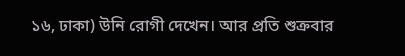১৬, ঢাকা) উনি রোগী দেখেন। আর প্রতি শুক্রবার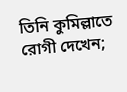তিনি কুমিল্লাতে রোগী দেখেন;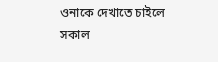ওনাকে দেখাতে চাইলে সকাল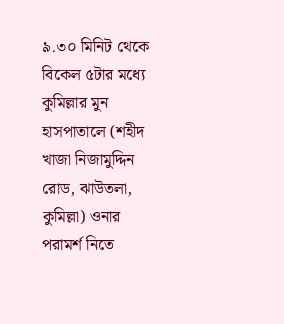৯.৩০ মিনিট থেকে বিকেল ৫টার মধ্যে কুমিল্লার মুন হাসপাতালে (শহীদ খাজা নিজামুদ্দিন রোড, ঝাউতলা, কুমিল্লা) ওনার পরামর্শ নিতে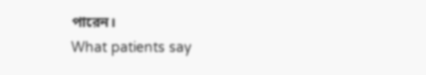পারেন।
What patients say